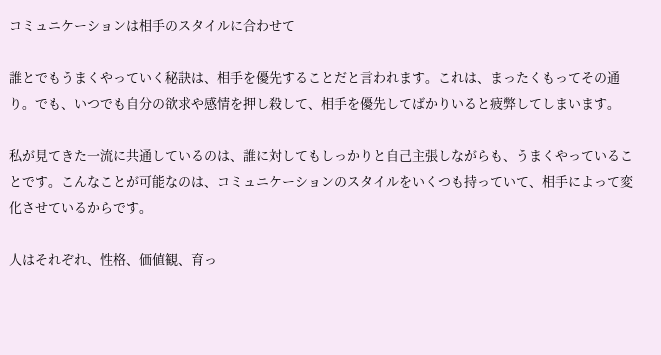コミュニケーションは相手のスタイルに合わせて

誰とでもうまくやっていく秘訣は、相手を優先することだと言われます。これは、まったくもってその通り。でも、いつでも自分の欲求や感情を押し殺して、相手を優先してばかりいると疲弊してしまいます。

私が見てきた一流に共通しているのは、誰に対してもしっかりと自己主張しながらも、うまくやっていることです。こんなことが可能なのは、コミュニケーションのスタイルをいくつも持っていて、相手によって変化させているからです。

人はそれぞれ、性格、価値観、育っ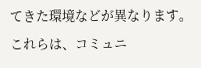てきた環境などが異なります。これらは、コミュニ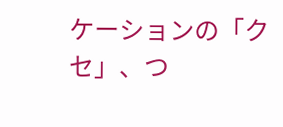ケーションの「クセ」、つ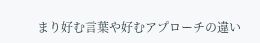まり好む言葉や好むアプローチの違い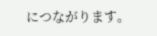につながります。